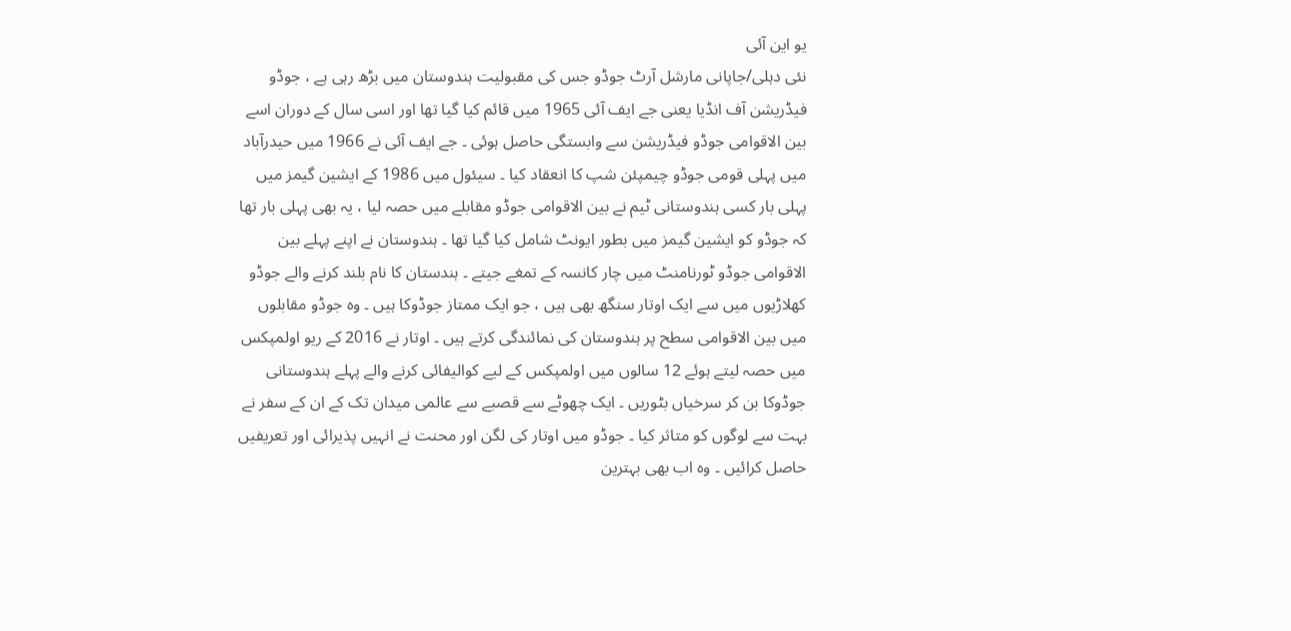یو این آئی
نئی دہلی/جاپانی مارشل آرٹ جوڈو جس کی مقبولیت ہندوستان میں بڑھ رہی ہے ، جوڈو فیڈریشن آف انڈیا یعنی جے ایف آئی 1965 میں قائم کیا گیا تھا اور اسی سال کے دوران اسے بین الاقوامی جوڈو فیڈریشن سے وابستگی حاصل ہوئی ۔ جے ایف آئی نے 1966 میں حیدرآباد میں پہلی قومی جوڈو چیمپئن شپ کا انعقاد کیا ۔ سیئول میں 1986 کے ایشین گیمز میں پہلی بار کسی ہندوستانی ٹیم نے بین الاقوامی جوڈو مقابلے میں حصہ لیا ، یہ بھی پہلی بار تھا کہ جوڈو کو ایشین گیمز میں بطور ایونٹ شامل کیا گیا تھا ۔ ہندوستان نے اپنے پہلے بین الاقوامی جوڈو ٹورنامنٹ میں چار کانسہ کے تمغے جیتے ۔ ہندستان کا نام بلند کرنے والے جوڈو کھلاڑیوں میں سے ایک اوتار سنگھ بھی ہیں ، جو ایک ممتاز جوڈوکا ہیں ۔ وہ جوڈو مقابلوں میں بین الاقوامی سطح پر ہندوستان کی نمائندگی کرتے ہیں ۔ اوتار نے 2016 کے ریو اولمپکس میں حصہ لیتے ہوئے 12 سالوں میں اولمپکس کے لیے کوالیفائی کرنے والے پہلے ہندوستانی جوڈوکا بن کر سرخیاں بٹوریں ۔ ایک چھوٹے سے قصبے سے عالمی میدان تک کے ان کے سفر نے بہت سے لوگوں کو متاثر کیا ۔ جوڈو میں اوتار کی لگن اور محنت نے انہیں پذیرائی اور تعریفیں حاصل کرائیں ۔ وہ اب بھی بہترین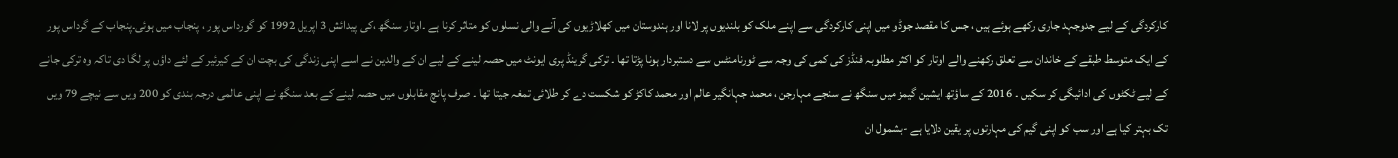کارکردگی کے لیے جدوجہد جاری رکھے ہوئے ہیں ، جس کا مقصد جوڈو میں اپنی کارکردگی سے اپنے ملک کو بلندیوں پر لانا اور ہندوستان میں کھلاڑیوں کی آنے والی نسلوں کو متاثر کرنا ہے ۔اوتار سنگھ ،کی پیدائش 3 اپریل 1992 کو گورداس پور ، پنجاب میں ہوئی۔پنجاب کے گرداس پور کے ایک متوسط طبقے کے خاندان سے تعلق رکھنے والے اوتار کو اکثر مطلوبہ فنڈز کی کمی کی وجہ سے ٹورنامنٹس سے دستبردار ہونا پڑتا تھا ۔ ترکی گرینڈ پری ایونٹ میں حصہ لینے کے لیے ان کے والدین نے اسے اپنی زندگی کی بچت ان کے کیرئیر کے لئے داؤں پر لگا دی تاکہ وہ ترکی جانے کے لیے ٹکٹوں کی ادائیگی کر سکیں ۔ 2016 کے ساؤتھ ایشین گیمز میں سنگھ نے سنجے مہارجن ، محمد جہانگیر عالم اور محمد کاکڑ کو شکست دے کر طلائی تمغہ جیتا تھا ۔ صرف پانچ مقابلوں میں حصہ لینے کے بعد سنگھ نے اپنی عالمی درجہ بندی کو 200 ویں سے نیچے 79 ویں تک بہتر کیا ہے اور سب کو اپنی گیم کی مہارتوں پر یقین دلایا ہے -بشمول ان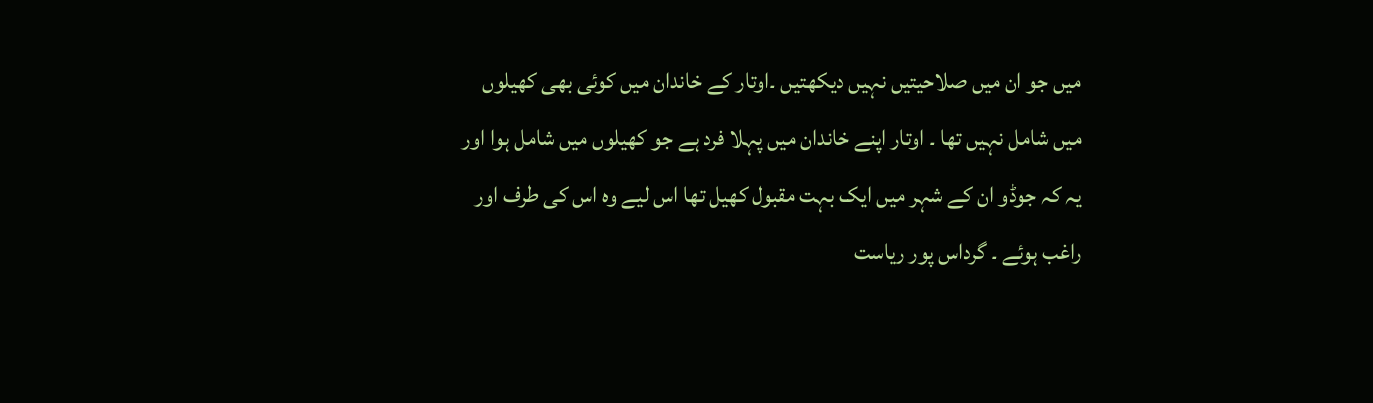میں جو ان میں صلاحیتیں نہیں دیکھتیں ۔اوتار کے خاندان میں کوئی بھی کھیلوں میں شامل نہیں تھا ۔ اوتار اپنے خاندان میں پہلا فرد ہے جو کھیلوں میں شامل ہوا اور یہ کہ جوڈو ان کے شہر میں ایک بہت مقبول کھیل تھا اس لیے وہ اس کی طرف اور راغب ہوئے ۔ گرداس پور ریاست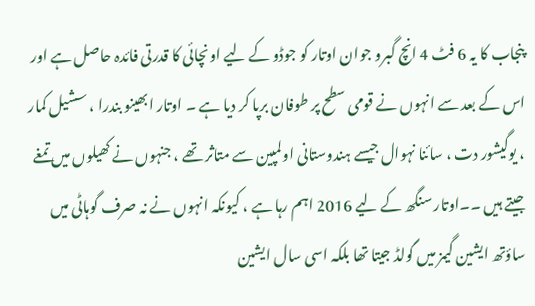پنجاب کا یہ 6 فٹ 4 انچ گبرو جوان اوتار کو جوڈو کے لیے اونچائی کا قدرتی فائدہ حاصل ہے اور اس کے بعد سے انہوں نے قومی سطح پر طوفان برپا کر دیا ہے ۔ اوتار ابھینو بندرا ، سشیل کمار ، یوگیشور دت ، سائنا نہوال جیسے ہندوستانی اولمپین سے متاثر تھے ، جنہوں نے کھیلوں میں تمغے جیتے ہیں ۔۔اوتار سنگھ کے لیے 2016 اہم رہا ہے ، کیونکہ انہوں نے نہ صرف گوہاٹی میں ساؤتھ ایشین گیمز میں گولڈ جیتا تھا بلکہ اسی سال ایشین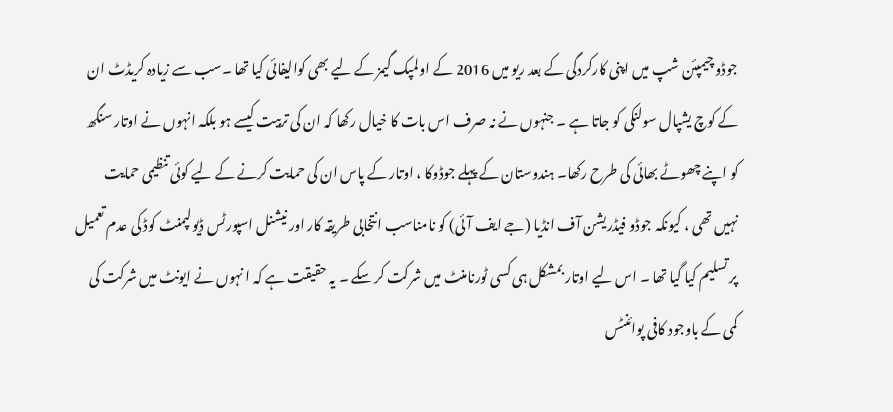جوڈو چیمپئن شپ میں اپنی کارکردگی کے بعد ریو میں 2016 کے اولمپک گیمز کے لیے بھی کوالیفائی کیا تھا ۔سب سے زیادہ کریڈٹ ان کے کوچ یشپال سولنکی کو جاتا ہے ۔ جنہوں نے نہ صرف اس بات کا خیال رکھا کہ ان کی تربیت کیسے ہو بلکہ انہوں نے اوتار سنگھ کو اپنے چھوٹے بھائی کی طرح رکھا۔ ہندوستان کے پہلے جوڈوکا ، اوتار کے پاس ان کی حمایت کرنے کے لیے کوئی تنظیمی حمایت نہیں تھی ، کیونکہ جوڈو فیڈریشن آف انڈیا (جے ایف آئی) کو نامناسب انتخابی طریقہ کار اور نیشنل اسپورٹس ڈیولپمنٹ کوڈ کی عدم تعمیل پر تسلیم کیا گیا تھا ۔ اس لیے اوتار بمشکل ہی کسی ٹورنامنٹ میں شرکت کر سکے ۔ یہ حقیقت ہے کہ ا نہوں نے ایونٹ میں شرکت کی کمی کے باوجود کافی پوائنٹس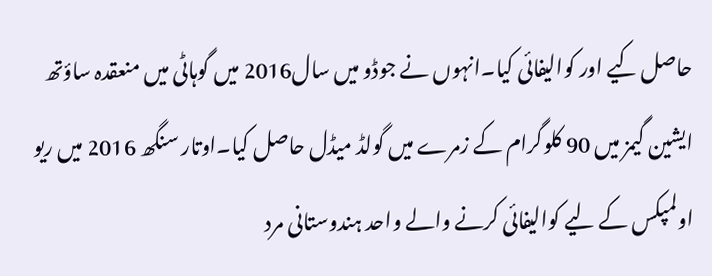حاصل کیے اور کوالیفائی کیا۔انہوں نے جوڈو میں سال2016 میں گوہاٹی میں منعقدہ ساؤتھ ایشین گیمز میں 90 کلوگرام کے زمرے میں گولڈ میڈل حاصل کیا۔اوتار سنگھ 2016 میں ریو اولمپکس کے لیے کوالیفائی کرنے والے واحد ہندوستانی مرد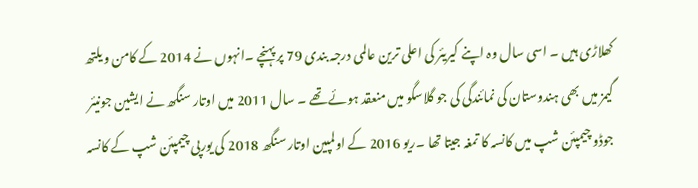کھلاڑی ہیں ۔ اسی سال وہ اپنے کیریئر کی اعلی ترین عالمی درجہ بندی 79 پر پہنچے ۔انہوں نے 2014 کے کامن ویلتھ گیمز میں بھی ہندوستان کی نمائندگی کی جو گلاسگو میں منعقد ہوئے تھے ۔ سال 2011 میں اوتار سنگھ نے ایشین جونیئر جوڈو چیمپئن شپ میں کانسہ کا تمغہ جیتا تھا ۔ریو 2016 کے اولمپین اوتار سنگھ 2018 کی یورپی چیمپئن شپ کے کانسہ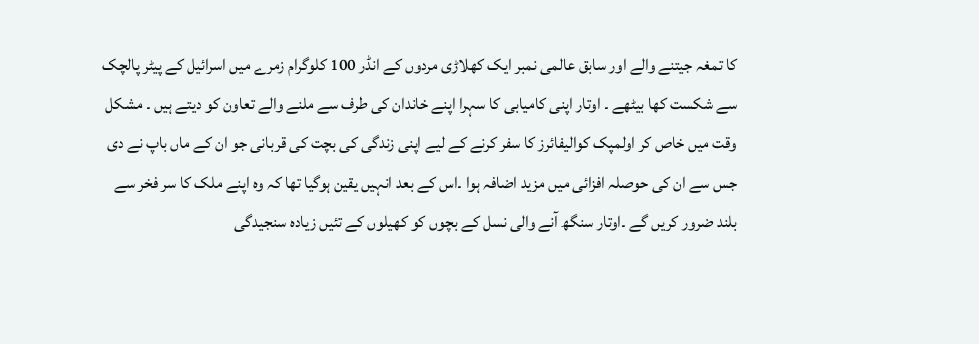کا تمغہ جیتنے والے اور سابق عالمی نمبر ایک کھلاڑی مردوں کے انڈر 100 کلوگرام زمرے میں اسرائیل کے پیٹر پالچک سے شکست کھا بیٹھے ۔ اوتار اپنی کامیابی کا سہرا اپنے خاندان کی طرف سے ملنے والے تعاون کو دیتے ہیں ۔ مشکل وقت میں خاص کر اولمپک کوالیفائرز کا سفر کرنے کے لیے اپنی زندگی کی بچت کی قربانی جو ان کے ماں باپ نے دی جس سے ان کی حوصلہ افزائی میں مزید اضافہ ہوا ۔اس کے بعد انہیں یقین ہوگیا تھا کہ وہ اپنے ملک کا سر فخر سے بلند ضرور کریں گے ۔اوتار سنگھ آنے والی نسل کے بچوں کو کھیلوں کے تئیں زیادہ سنجیدگی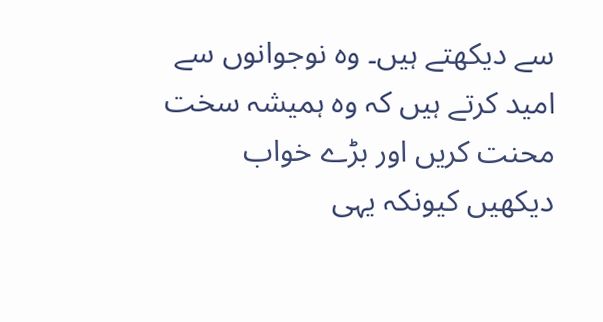سے دیکھتے ہیں۔ وہ نوجوانوں سے امید کرتے ہیں کہ وہ ہمیشہ سخت محنت کریں اور بڑے خواب دیکھیں کیونکہ یہی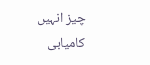چیز انہیں کامیابی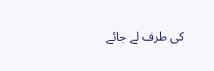کی طرف لے جائے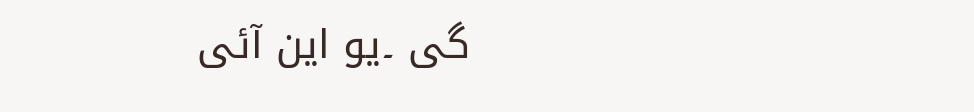گی ۔یو این آئی